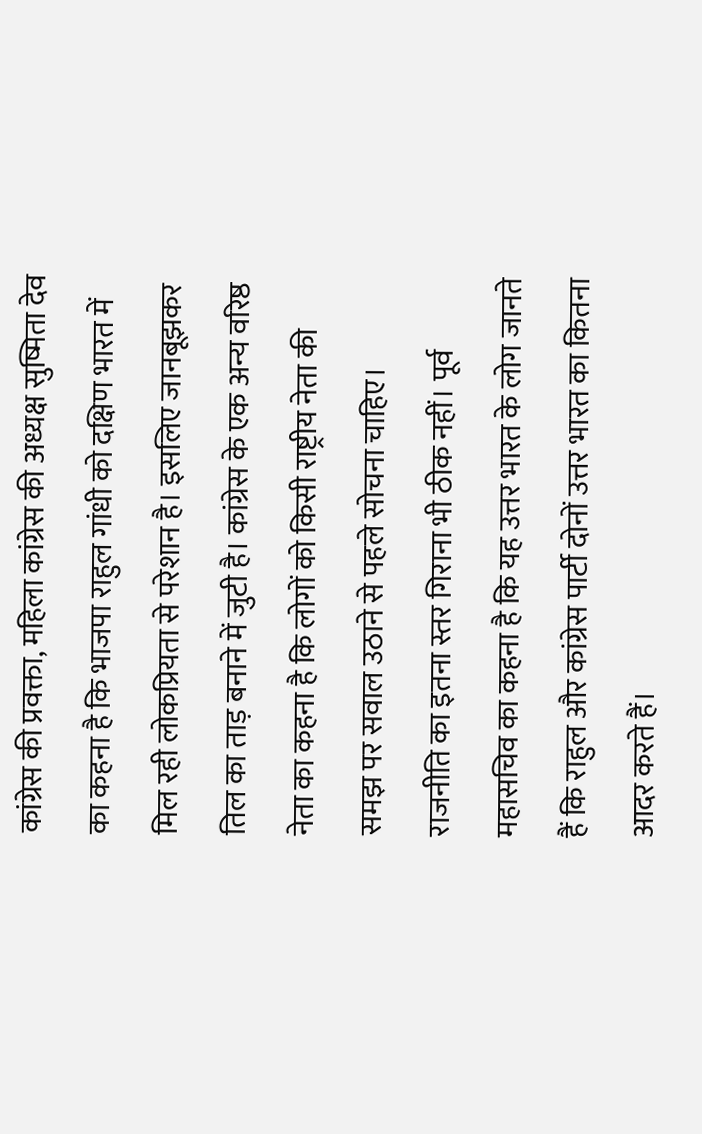कांग्रेस की प्रवक्ता, महिला कांग्रेस की अध्यक्ष सुष्मिता देव का कहना है कि भाजपा राहुल गांधी को दक्षिण भारत में मिल रही लोकप्रियता से परेशान है। इसलिए जानबूझकर तिल का ताड़ बनाने में जुटी है। कांग्रेस के एक अन्य वरिष्ठ नेता का कहना है कि लोगों को किसी राष्ट्रीय नेता की समझ पर सवाल उठाने से पहले सोचना चाहिए। राजनीति का इतना स्तर गिराना भी ठीक नहीं। पूर्व महासचिव का कहना है कि यह उत्तर भारत के लोग जानते हैं कि राहुल और कांग्रेस पार्टी दोनों उत्तर भारत का कितना आदर करते हैं।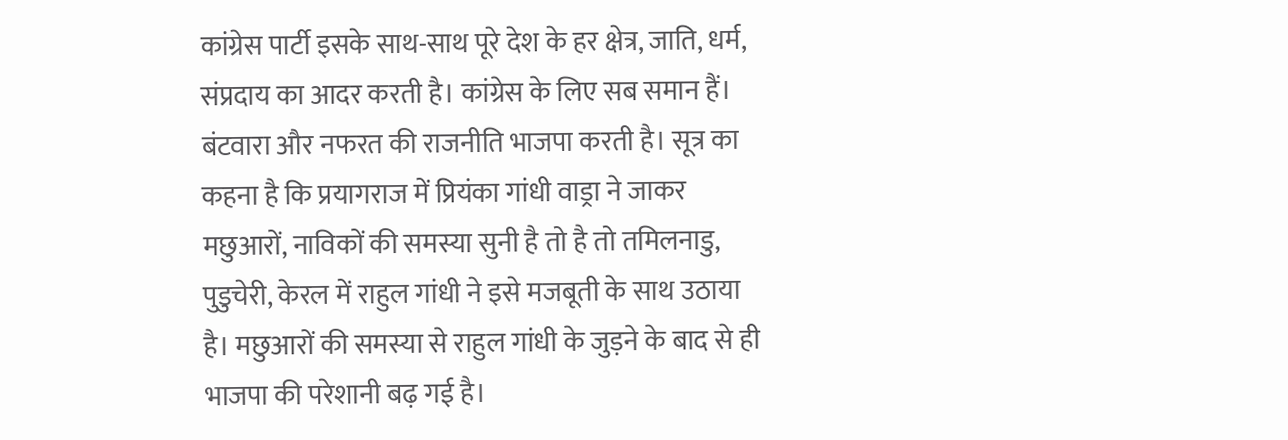कांग्रेस पार्टी इसके साथ-साथ पूरे देश के हर क्षेत्र, जाति, धर्म, संप्रदाय का आदर करती है। कांग्रेस के लिए सब समान हैं। बंटवारा और नफरत की राजनीति भाजपा करती है। सूत्र का कहना है कि प्रयागराज में प्रियंका गांधी वाड्रा ने जाकर मछुआरों, नाविकों की समस्या सुनी है तो है तो तमिलनाडु, पुडुचेरी, केरल में राहुल गांधी ने इसे मजबूती के साथ उठाया है। मछुआरों की समस्या से राहुल गांधी के जुड़ने के बाद से ही भाजपा की परेशानी बढ़ गई है।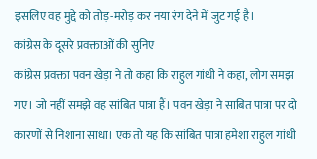इसलिए वह मुद्दे को तोड़-मरोड़ कर नया रंग देने में जुट गई है।
कांग्रेस के दूसरे प्रवक्ताओं की सुनिए
कांग्रेस प्रवक्ता पवन खेड़ा ने तो कहा कि राहुल गांधी ने कहा, लोग समझ गए। जो नहीं समझे वह सांबित पात्रा हैं। पवन खेड़ा ने साबित पात्रा पर दो कारणों से निशाना साधा। एक तो यह कि सांबित पात्रा हमेशा राहुल गांधी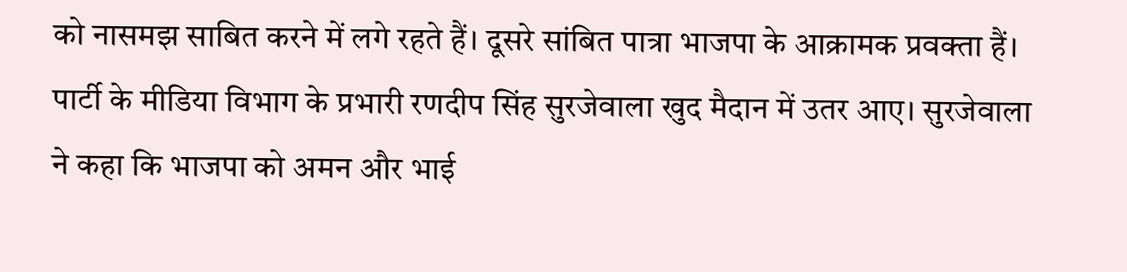को नासमझ साबित करने में लगे रहते हैं। दूसरे सांबित पात्रा भाजपा के आक्रामक प्रवक्ता हैं। पार्टी के मीडिया विभाग के प्रभारी रणदीप सिंह सुरजेवाला खुद मैदान में उतर आए। सुरजेवाला ने कहा कि भाजपा को अमन और भाई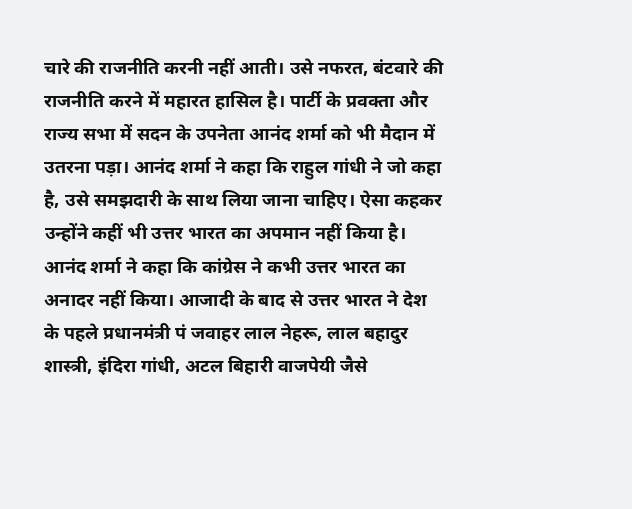चारे की राजनीति करनी नहीं आती। उसे नफरत, बंटवारे की राजनीति करने में महारत हासिल है। पार्टी के प्रवक्ता और राज्य सभा में सदन के उपनेता आनंद शर्मा को भी मैदान में उतरना पड़ा। आनंद शर्मा ने कहा कि राहुल गांधी ने जो कहा है, उसे समझदारी के साथ लिया जाना चाहिए। ऐसा कहकर उन्होंने कहीं भी उत्तर भारत का अपमान नहीं किया है। आनंद शर्मा ने कहा कि कांग्रेस ने कभी उत्तर भारत का अनादर नहीं किया। आजादी के बाद से उत्तर भारत ने देश के पहले प्रधानमंत्री पं जवाहर लाल नेहरू, लाल बहादुर शास्त्री, इंदिरा गांधी, अटल बिहारी वाजपेयी जैसे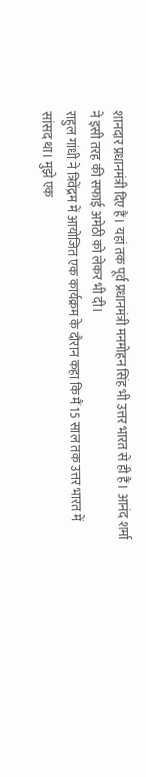शानदार प्रधानमंत्री दिए हैं। यहां तक पूर्व प्रधानमंत्री मनमोहन सिंह भी उत्तर भारत से ही हैं। आनंद शर्मा ने इसी तरह की सफाई अमेठी को लेकर भी दी।
राहुल गांधी ने त्रिवेंद्रम में आयोजित एक कार्यक्रम के दौरान कहा कि मैं 15 साल तक उत्तर भारत में सांसद था। मुझे एक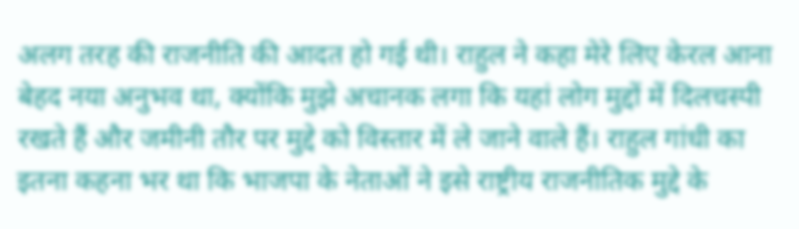अलग तरह की राजनीति की आदत हो गई थी। राहुल ने कहा मेरे लिए केरल आना बेहद नया अनुभव था, क्योंकि मुझे अचानक लगा कि यहां लोग मुद्दों में दिलचस्पी रखते हैं और जमीनी तौर पर मुद्दे को विस्तार में ले जाने वाले हैं। राहुल गांधी का इतना कहना भर था कि भाजपा के नेताओं ने इसे राष्ट्रीय राजनीतिक मुद्दे के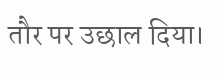तौर पर उछाल दिया।